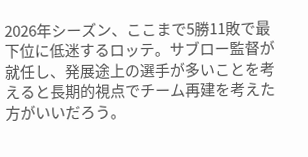2026年シーズン、ここまで5勝11敗で最下位に低迷するロッテ。サブロー監督が就任し、発展途上の選手が多いことを考えると長期的視点でチーム再建を考えた方がいいだろう。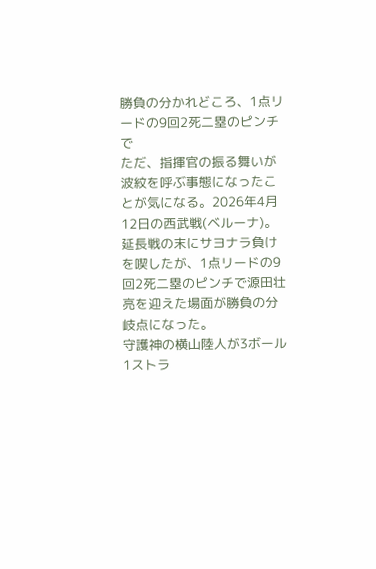勝負の分かれどころ、1点リードの9回2死二塁のピンチで
ただ、指揮官の振る舞いが波紋を呼ぶ事態になったことが気になる。2026年4月12日の西武戦(ベルーナ)。延長戦の末にサヨナラ負けを喫したが、1点リードの9回2死二塁のピンチで源田壮亮を迎えた場面が勝負の分岐点になった。
守護神の横山陸人が3ボール1ストラ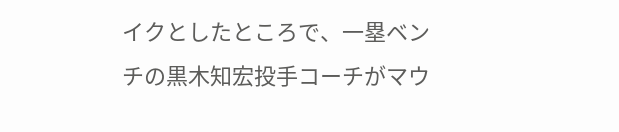イクとしたところで、一塁ベンチの黒木知宏投手コーチがマウ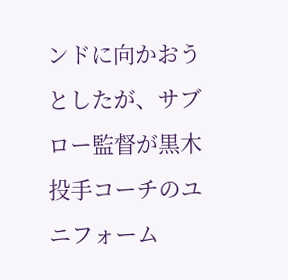ンドに向かおうとしたが、サブロー監督が黒木投手コーチのユニフォーム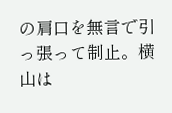の肩口を無言で引っ張って制止。横山は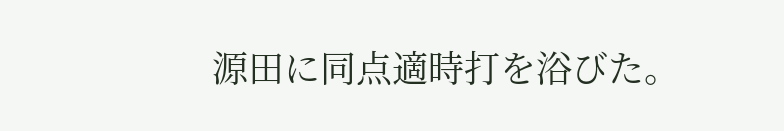源田に同点適時打を浴びた。